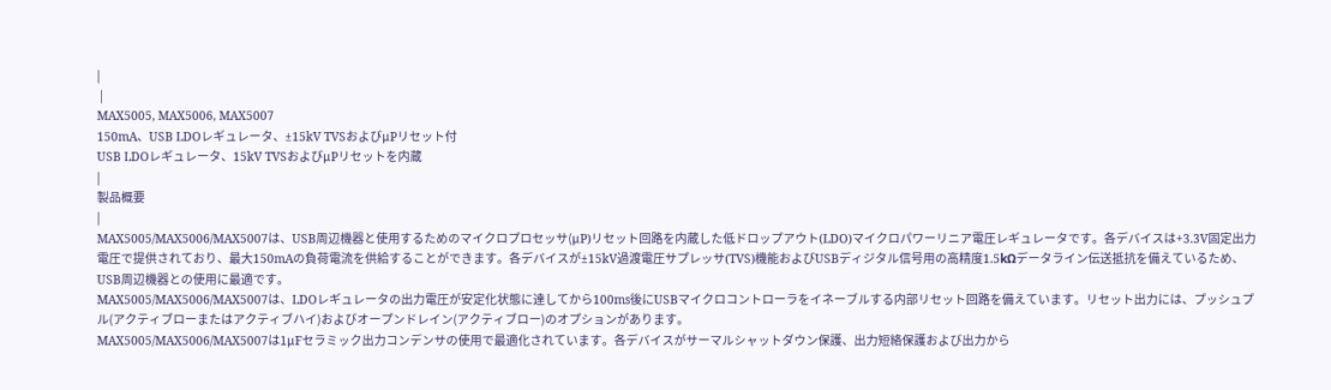|
 |
MAX5005, MAX5006, MAX5007
150mA、USB LDOレギュレータ、±15kV TVSおよびµPリセット付
USB LDOレギュレータ、15kV TVSおよびµPリセットを内蔵
|
製品概要
|
MAX5005/MAX5006/MAX5007は、USB周辺機器と使用するためのマイクロプロセッサ(µP)リセット回路を内蔵した低ドロップアウト(LDO)マイクロパワーリニア電圧レギュレータです。各デバイスは+3.3V固定出力電圧で提供されており、最大150mAの負荷電流を供給することができます。各デバイスが±15kV過渡電圧サプレッサ(TVS)機能およびUSBディジタル信号用の高精度1.5kΩデータライン伝送抵抗を備えているため、USB周辺機器との使用に最適です。
MAX5005/MAX5006/MAX5007は、LDOレギュレータの出力電圧が安定化状態に達してから100ms後にUSBマイクロコントローラをイネーブルする内部リセット回路を備えています。リセット出力には、プッシュプル(アクティブローまたはアクティブハイ)およびオープンドレイン(アクティブロー)のオプションがあります。
MAX5005/MAX5006/MAX5007は1µFセラミック出力コンデンサの使用で最適化されています。各デバイスがサーマルシャットダウン保護、出力短絡保護および出力から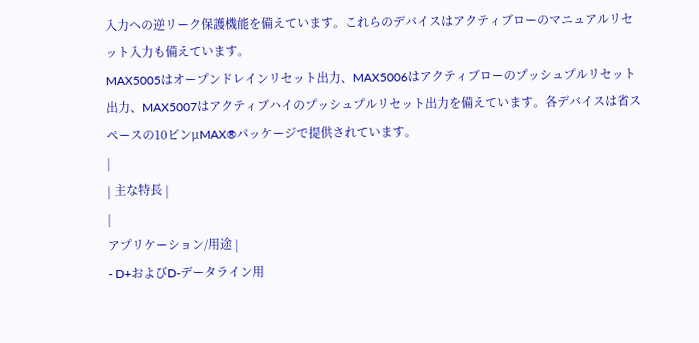入力への逆リーク保護機能を備えています。これらのデバイスはアクティブローのマニュアルリセット入力も備えています。
MAX5005はオープンドレインリセット出力、MAX5006はアクティブローのプッシュプルリセット出力、MAX5007はアクティブハイのプッシュプルリセット出力を備えています。各デバイスは省スペースの10ピンµMAX®パッケージで提供されています。
|
| 主な特長 |
|
アプリケーション/用途 |
- D+およびD-データライン用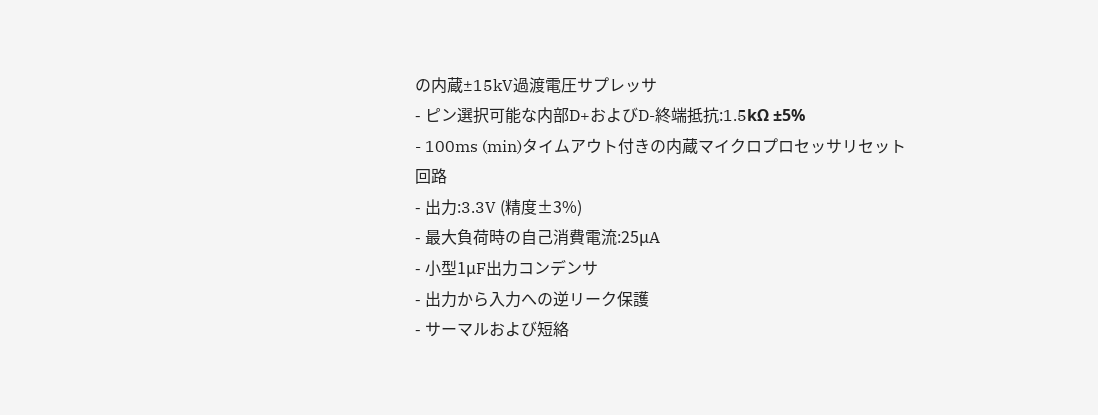の内蔵±15kV過渡電圧サプレッサ
- ピン選択可能な内部D+およびD-終端抵抗:1.5kΩ ±5%
- 100ms (min)タイムアウト付きの内蔵マイクロプロセッサリセット回路
- 出力:3.3V (精度±3%)
- 最大負荷時の自己消費電流:25µA
- 小型1µF出力コンデンサ
- 出力から入力への逆リーク保護
- サーマルおよび短絡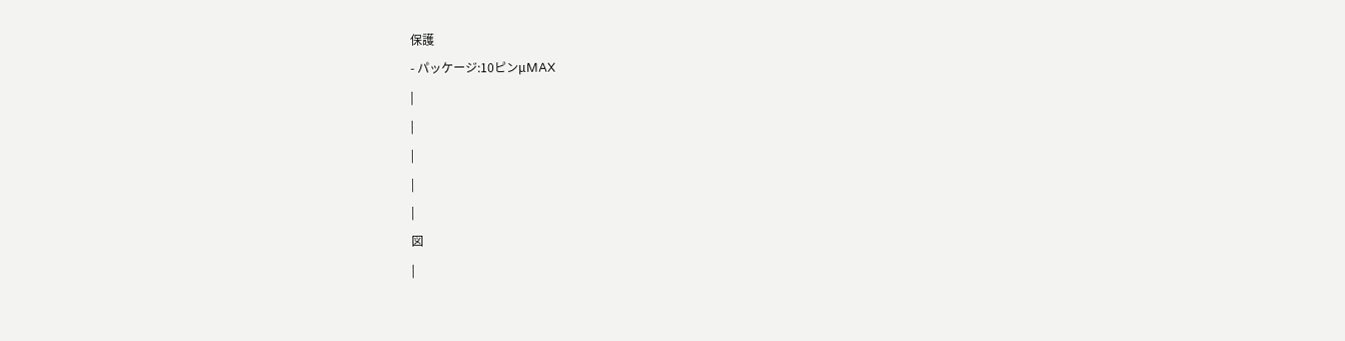保護
- パッケージ:10ピンµMAX
|
|
|
|
|
図
|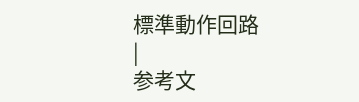標準動作回路
|
参考文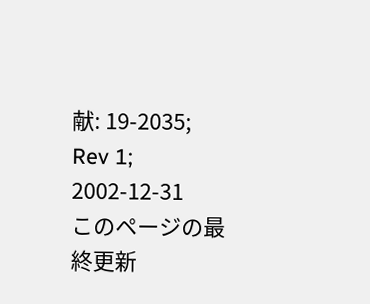献: 19-2035;
Rev 1;
2002-12-31
このページの最終更新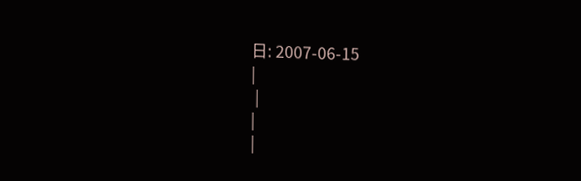日: 2007-06-15
|
 |
|
|